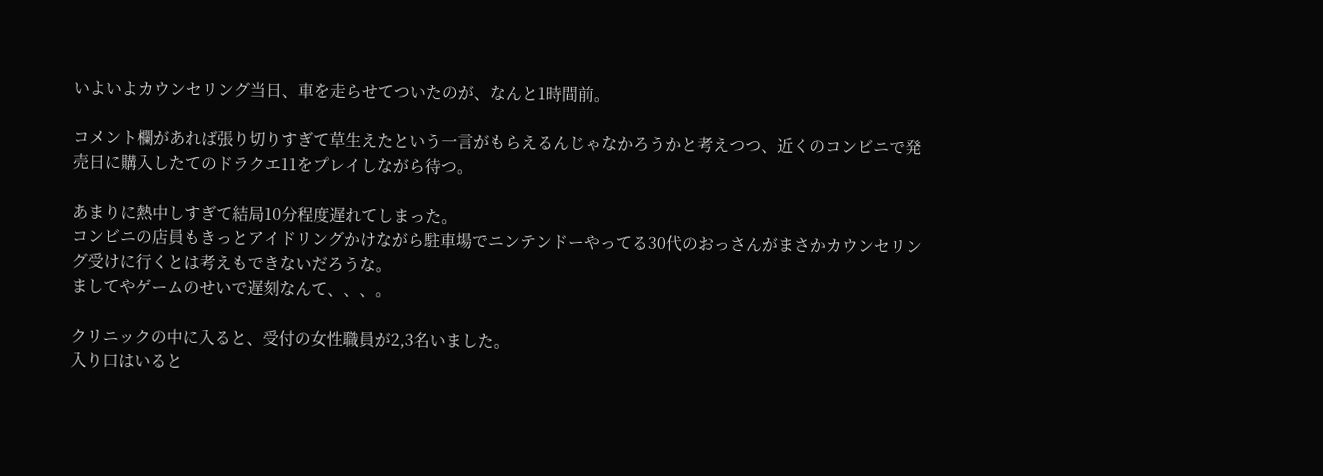いよいよカウンセリング当日、車を走らせてついたのが、なんと1時間前。

コメント欄があれば張り切りすぎて草生えたという一言がもらえるんじゃなかろうかと考えつつ、近くのコンビニで発売日に購入したてのドラクエ11をプレイしながら待つ。

あまりに熱中しすぎて結局10分程度遅れてしまった。
コンビニの店員もきっとアイドリングかけながら駐車場でニンテンドーやってる30代のおっさんがまさかカウンセリング受けに行くとは考えもできないだろうな。
ましてやゲームのせいで遅刻なんて、、、。

クリニックの中に入ると、受付の女性職員が2,3名いました。
入り口はいると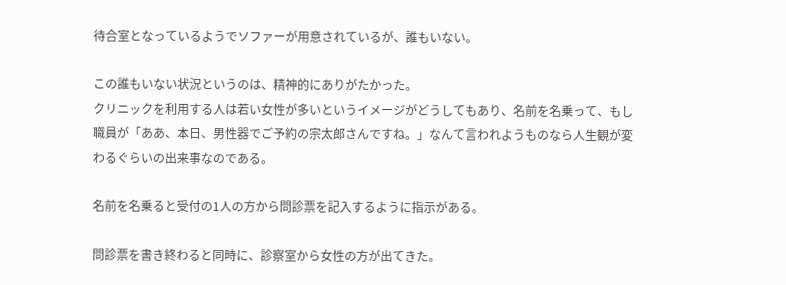待合室となっているようでソファーが用意されているが、誰もいない。

この誰もいない状況というのは、精神的にありがたかった。
クリニックを利用する人は若い女性が多いというイメージがどうしてもあり、名前を名乗って、もし職員が「ああ、本日、男性器でご予約の宗太郎さんですね。」なんて言われようものなら人生観が変わるぐらいの出来事なのである。

名前を名乗ると受付の1人の方から問診票を記入するように指示がある。

問診票を書き終わると同時に、診察室から女性の方が出てきた。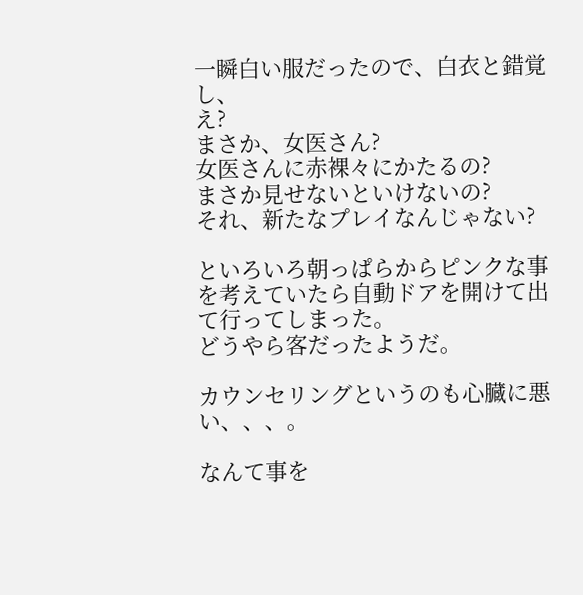一瞬白い服だったので、白衣と錯覚し、
え?
まさか、女医さん?
女医さんに赤裸々にかたるの?
まさか見せないといけないの?
それ、新たなプレイなんじゃない?

といろいろ朝っぱらからピンクな事を考えていたら自動ドアを開けて出て行ってしまった。
どうやら客だったようだ。

カウンセリングというのも心臓に悪い、、、。

なんて事を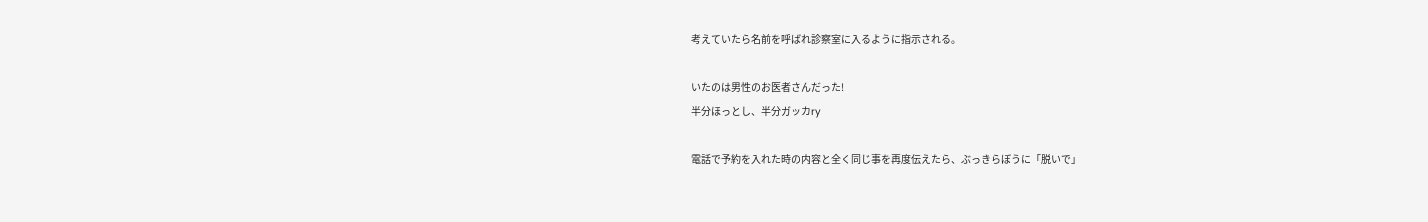考えていたら名前を呼ばれ診察室に入るように指示される。

いたのは男性のお医者さんだった!
半分ほっとし、半分ガッカry

電話で予約を入れた時の内容と全く同じ事を再度伝えたら、ぶっきらぼうに「脱いで」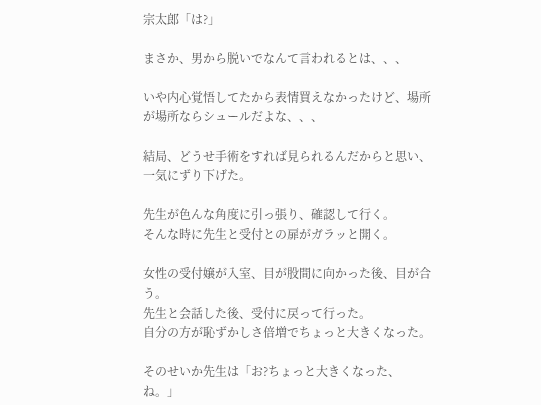宗太郎「は?」

まさか、男から脱いでなんて言われるとは、、、

いや内心覚悟してたから表情買えなかったけど、場所が場所ならシュールだよな、、、

結局、どうせ手術をすれば見られるんだからと思い、一気にずり下げた。

先生が色んな角度に引っ張り、確認して行く。
そんな時に先生と受付との扉がガラッと開く。

女性の受付嬢が入室、目が股間に向かった後、目が合う。
先生と会話した後、受付に戻って行った。
自分の方が恥ずかしさ倍増でちょっと大きくなった。

そのせいか先生は「お?ちょっと大きくなった、ね。」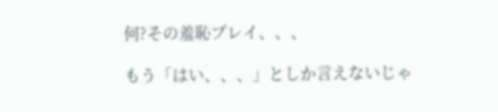何?その羞恥プレイ、、、

もう「はい、、、」としか言えないじゃ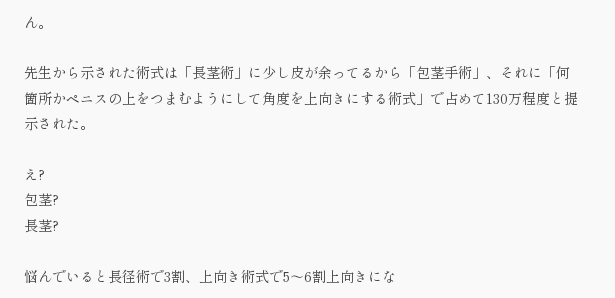ん。

先生から示された術式は「長茎術」に少し皮が余ってるから「包茎手術」、それに「何箇所かペニスの上をつまむようにして角度を上向きにする術式」で占めて130万程度と提示された。

え?
包茎?
長茎?

悩んでいると長径術で3割、上向き術式で5〜6割上向きにな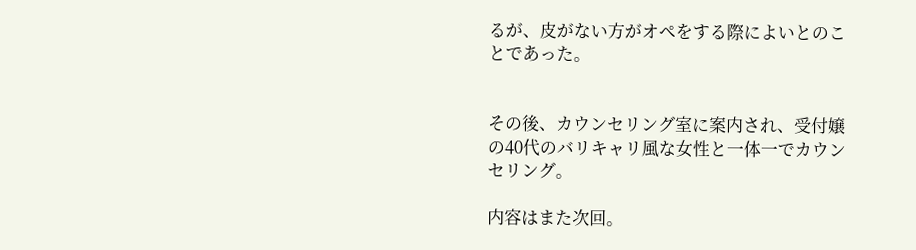るが、皮がない方がオペをする際によいとのことであった。


その後、カウンセリング室に案内され、受付嬢の40代のバリキャリ風な女性と一体一でカウンセリング。

内容はまた次回。